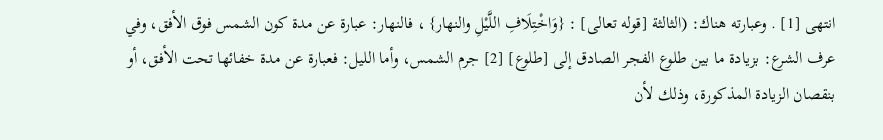انتهى [1] . وعبارته هناك: (الثالثة [قوله تعالى] : {وَاخْتِلَافِ اللَّيْلِ والنهار} ، فالنهار: عبارة عن مدة كون الشمس فوق الأفق، وفي عرف الشرع: بزيادة ما بين طلوع الفجر الصادق إلى [طلوع] [2] جرم الشمس، وأما الليل: فعبارة عن مدة خفائها تحت الأفق، أو بنقصان الزيادة المذكورة، وذلك لأن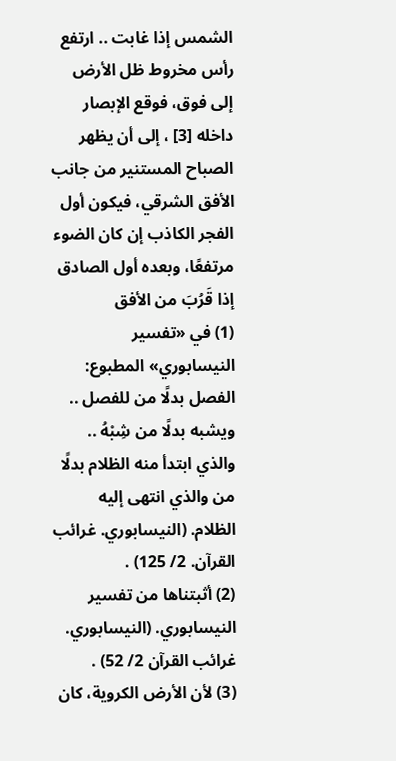الشمس إذا غابت .. ارتفع رأس مخروط ظل الأرض إلى فوق، فوقع الإبصار داخله [3] ، إلى أن يظهر الصباح المستنير من جانب الأفق الشرقي، فيكون أول الفجر الكاذب إن كان الضوء مرتفعًا، وبعده أول الصادق إذا قَرُبَ من الأفق
(1) في «تفسير النيسابوري» المطبوع: الفصل بدلًا من للفصل .. ويشبه بدلًا من شِبْهُ .. والذي ابتدأ منه الظلام بدلًا من والذي انتهى إليه الظلام. (النيسابوري. غرائب القرآن. 2/ 125) .
(2) أثبتناها من تفسير النيسابوري. (النيسابوري. غرائب القرآن 2/ 52) .
(3) لأن الأرض الكروية، كان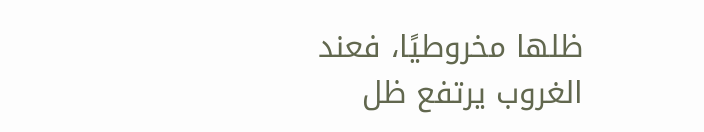ظلها مخروطيًا، فعند الغروب يرتفع ظل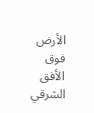الأرض فوق الأفق الشرقي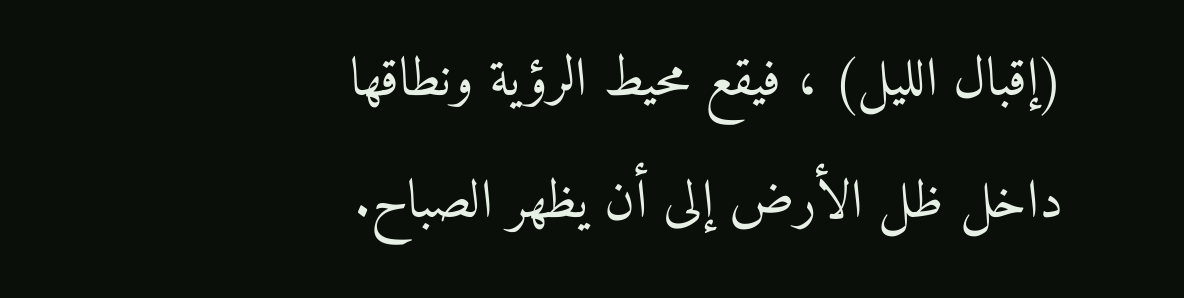(إقبال الليل) ، فيقع محيط الرؤية ونطاقها داخل ظل الأرض إلى أن يظهر الصباح.